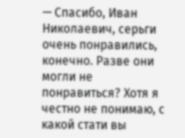— Спасибо, Иван Николаевич, серьги очень понравились, конечно. Разве они могли не понравиться? Хотя я честно не понимаю, с какой стати вы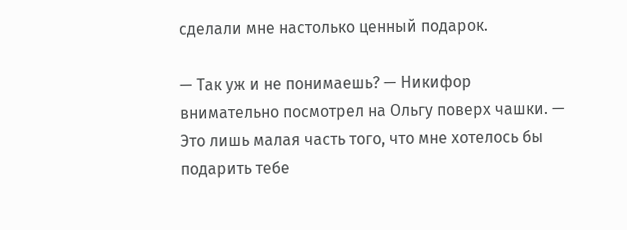сделали мне настолько ценный подарок.

— Так уж и не понимаешь? — Никифор внимательно посмотрел на Ольгу поверх чашки. — Это лишь малая часть того, что мне хотелось бы подарить тебе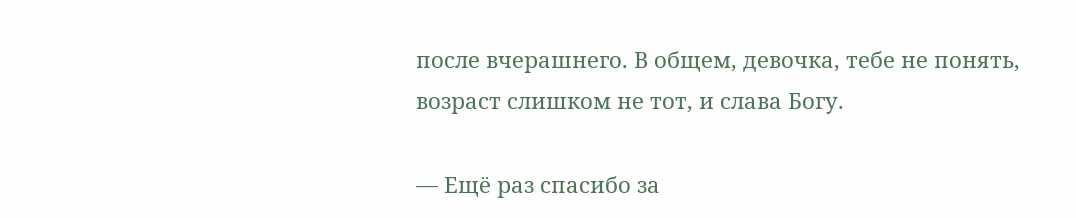после вчерашнего. В общем, девочка, тебе не понять, возраст слишком не тот, и слава Богу.

— Ещё раз спасибо за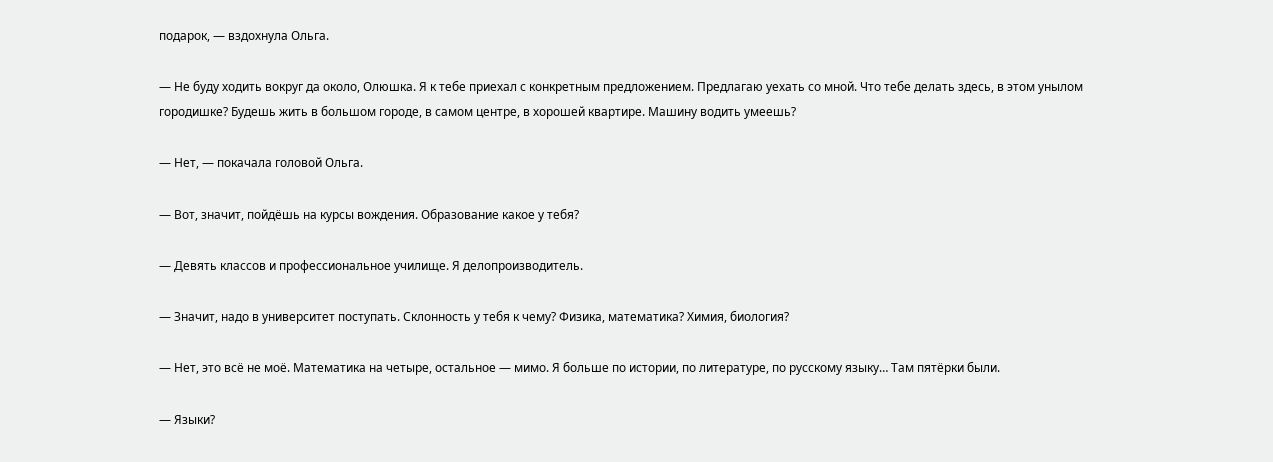подарок, — вздохнула Ольга.

— Не буду ходить вокруг да около, Олюшка. Я к тебе приехал с конкретным предложением. Предлагаю уехать со мной. Что тебе делать здесь, в этом унылом городишке? Будешь жить в большом городе, в самом центре, в хорошей квартире. Машину водить умеешь?

— Нет, — покачала головой Ольга.

— Вот, значит, пойдёшь на курсы вождения. Образование какое у тебя?

— Девять классов и профессиональное училище. Я делопроизводитель.

— Значит, надо в университет поступать. Склонность у тебя к чему? Физика, математика? Химия, биология?

— Нет, это всё не моё. Математика на четыре, остальное — мимо. Я больше по истории, по литературе, по русскому языку… Там пятёрки были.

— Языки?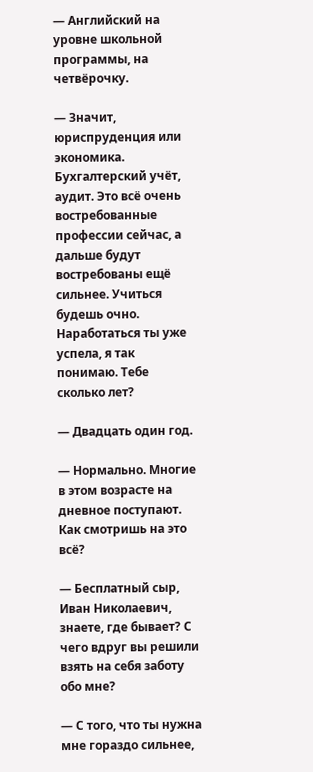— Английский на уровне школьной программы, на четвёрочку.

— Значит, юриспруденция или экономика. Бухгалтерский учёт, аудит. Это всё очень востребованные профессии сейчас, а дальше будут востребованы ещё сильнее. Учиться будешь очно. Наработаться ты уже успела, я так понимаю. Тебе сколько лет?

— Двадцать один год.

— Нормально. Многие в этом возрасте на дневное поступают. Как смотришь на это всё?

— Бесплатный сыр, Иван Николаевич, знаете, где бывает? С чего вдруг вы решили взять на себя заботу обо мне?

— С того, что ты нужна мне гораздо сильнее,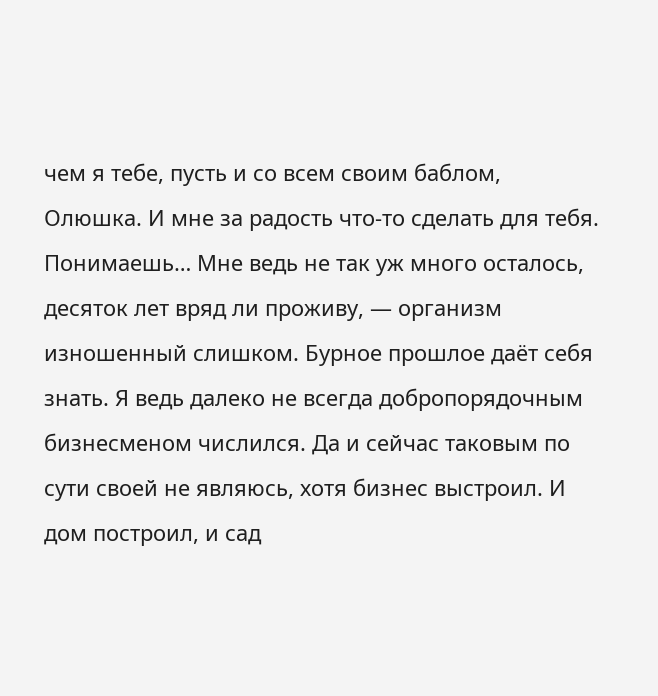чем я тебе, пусть и со всем своим баблом, Олюшка. И мне за радость что-то сделать для тебя. Понимаешь… Мне ведь не так уж много осталось, десяток лет вряд ли проживу, — организм изношенный слишком. Бурное прошлое даёт себя знать. Я ведь далеко не всегда добропорядочным бизнесменом числился. Да и сейчас таковым по сути своей не являюсь, хотя бизнес выстроил. И дом построил, и сад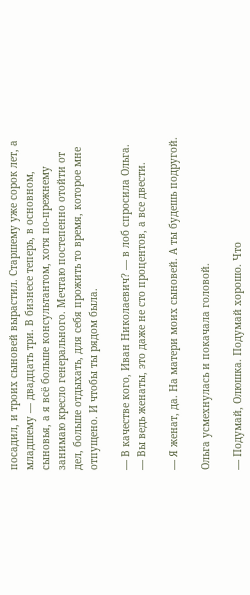посадил, и троих сыновей вырастил. Старшему уже сорок лет, а младшему — двадцать три. В бизнесе теперь, в основном, сыновья, а я всё больше консультантом, хотя по-прежнему занимаю кресло генерального. Мечтаю постепенно отойти от дел, больше отдыхать, для себя прожить то время, которое мне отпущено. И чтобы ты рядом была.

— В качестве кого, Иван Николаевич? — в лоб спросила Ольга. — Вы ведь женаты, это даже не сто процентов, а все двести.

— Я женат, да. На матери моих сыновей. А ты будешь подругой.

Ольга усмехнулась и покачала головой.

— Подумай, Олюшка. Подумай хорошо. Что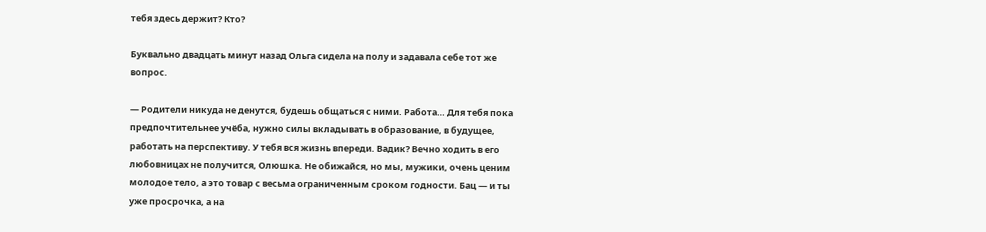тебя здесь держит? Кто?

Буквально двадцать минут назад Ольга сидела на полу и задавала себе тот же вопрос.

— Родители никуда не денутся, будешь общаться с ними. Работа… Для тебя пока предпочтительнее учёба, нужно силы вкладывать в образование, в будущее, работать на перспективу. У тебя вся жизнь впереди. Вадик? Вечно ходить в его любовницах не получится, Олюшка. Не обижайся, но мы, мужики, очень ценим молодое тело, а это товар с весьма ограниченным сроком годности. Бац — и ты уже просрочка, а на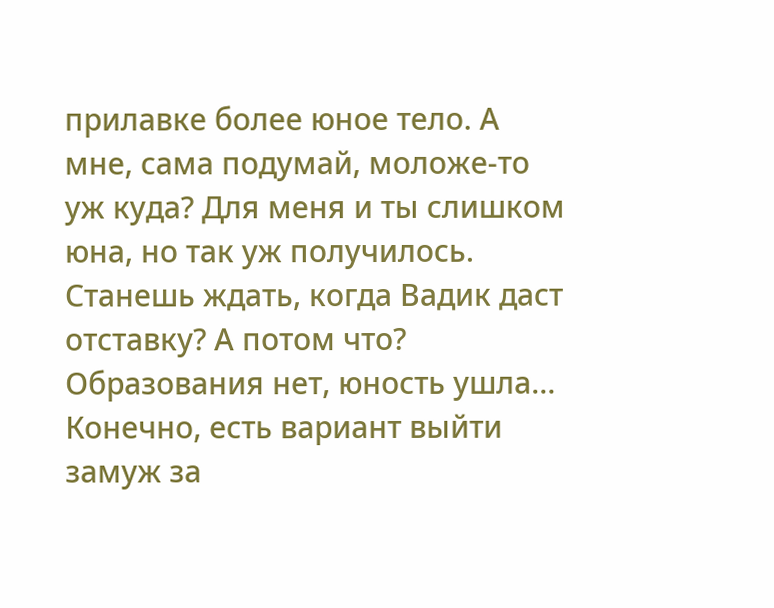прилавке более юное тело. А мне, сама подумай, моложе-то уж куда? Для меня и ты слишком юна, но так уж получилось. Станешь ждать, когда Вадик даст отставку? А потом что? Образования нет, юность ушла… Конечно, есть вариант выйти замуж за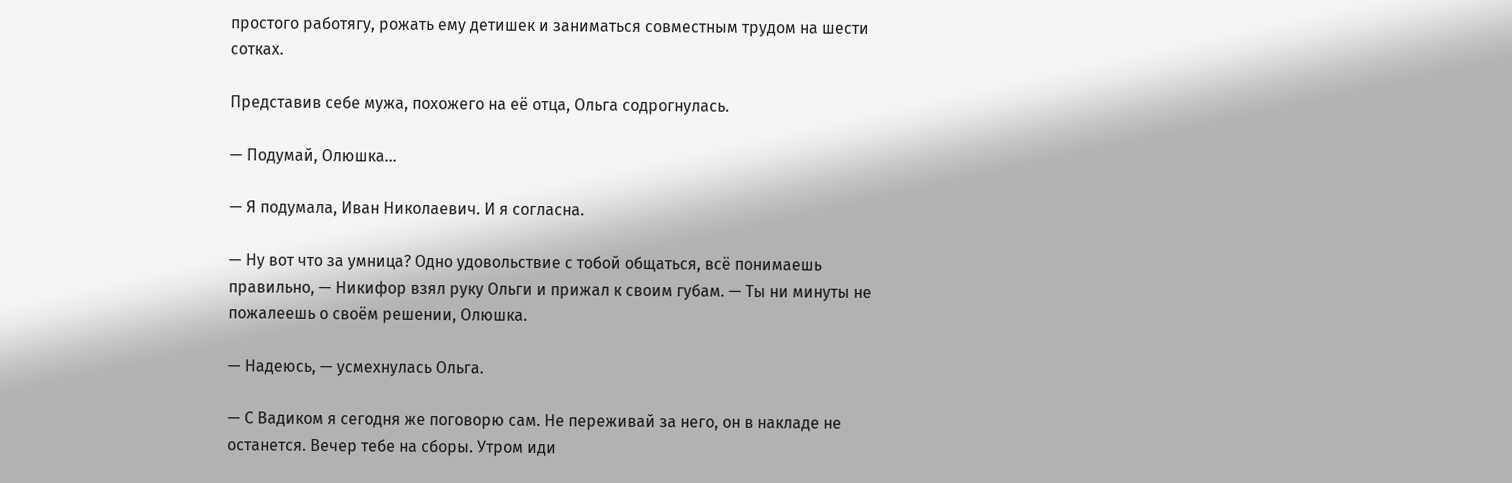простого работягу, рожать ему детишек и заниматься совместным трудом на шести сотках.

Представив себе мужа, похожего на её отца, Ольга содрогнулась.

— Подумай, Олюшка…

— Я подумала, Иван Николаевич. И я согласна.

— Ну вот что за умница? Одно удовольствие с тобой общаться, всё понимаешь правильно, — Никифор взял руку Ольги и прижал к своим губам. — Ты ни минуты не пожалеешь о своём решении, Олюшка.

— Надеюсь, — усмехнулась Ольга.

— С Вадиком я сегодня же поговорю сам. Не переживай за него, он в накладе не останется. Вечер тебе на сборы. Утром иди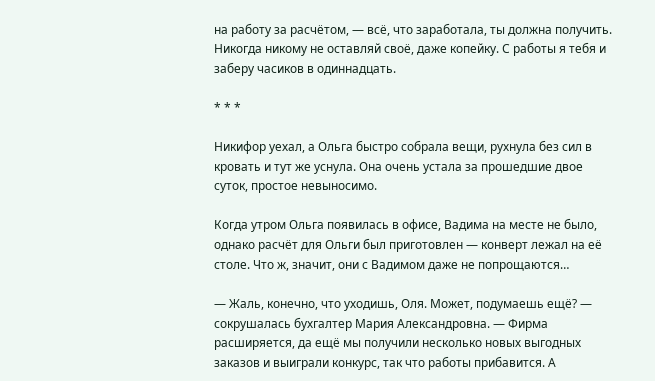на работу за расчётом, — всё, что заработала, ты должна получить. Никогда никому не оставляй своё, даже копейку. С работы я тебя и заберу часиков в одиннадцать.

* * *

Никифор уехал, а Ольга быстро собрала вещи, рухнула без сил в кровать и тут же уснула. Она очень устала за прошедшие двое суток, простое невыносимо.

Когда утром Ольга появилась в офисе, Вадима на месте не было, однако расчёт для Ольги был приготовлен — конверт лежал на её столе. Что ж, значит, они с Вадимом даже не попрощаются…

— Жаль, конечно, что уходишь, Оля. Может, подумаешь ещё? — сокрушалась бухгалтер Мария Александровна. — Фирма расширяется, да ещё мы получили несколько новых выгодных заказов и выиграли конкурс, так что работы прибавится. А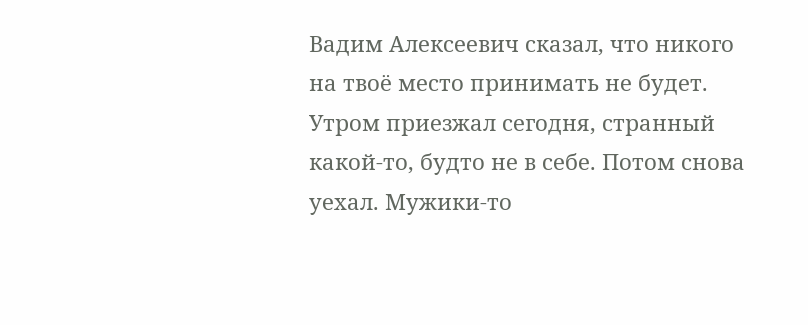Вадим Алексеевич сказал, что никого на твоё место принимать не будет. Утром приезжал сегодня, странный какой-то, будто не в себе. Потом снова уехал. Мужики-то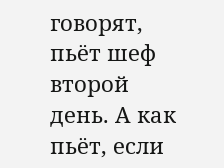говорят, пьёт шеф второй день. А как пьёт, если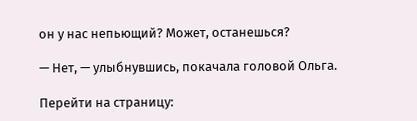он у нас непьющий? Может, останешься?

— Нет, — улыбнувшись, покачала головой Ольга.

Перейти на страницу: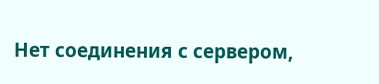Нет соединения с сервером,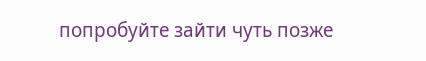попробуйте зайти чуть позже